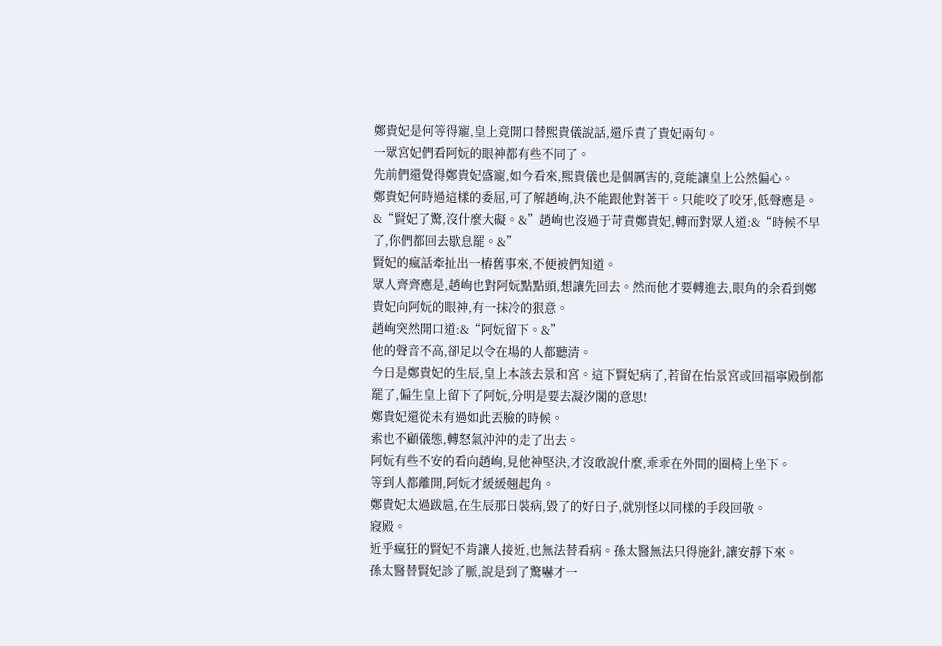鄭貴妃是何等得寵,皇上竟開口替熙貴儀說話,還斥責了貴妃兩句。
一眾宮妃們看阿妧的眼神都有些不同了。
先前們還覺得鄭貴妃盛寵,如今看來,熙貴儀也是個厲害的,竟能讓皇上公然偏心。
鄭貴妃何時過這樣的委屈,可了解趙峋,決不能跟他對著干。只能咬了咬牙,低聲應是。
&“賢妃了驚,沒什麼大礙。&”趙峋也沒過于苛責鄭貴妃,轉而對眾人道:&“時候不早了,你們都回去歇息罷。&”
賢妃的瘋話牽扯出一樁舊事來,不便被們知道。
眾人齊齊應是,趙峋也對阿妧點點頭,想讓先回去。然而他才要轉進去,眼角的余看到鄭貴妃向阿妧的眼神,有一抹冷的狠意。
趙峋突然開口道:&“阿妧留下。&”
他的聲音不高,卻足以令在場的人都聽清。
今日是鄭貴妃的生辰,皇上本該去景和宮。這下賢妃病了,若留在怡景宮或回福寧殿倒都罷了,偏生皇上留下了阿妧,分明是要去凝汐閣的意思!
鄭貴妃還從未有過如此丟臉的時候。
索也不顧儀態,轉怒氣沖沖的走了出去。
阿妧有些不安的看向趙峋,見他神堅決,才沒敢說什麼,乖乖在外間的圈椅上坐下。
等到人都離開,阿妧才緩緩翹起角。
鄭貴妃太過跋扈,在生辰那日裝病,毀了的好日子,就別怪以同樣的手段回敬。
寢殿。
近乎瘋狂的賢妃不肯讓人接近,也無法替看病。孫太醫無法只得施針,讓安靜下來。
孫太醫替賢妃診了脈,說是到了驚嚇才一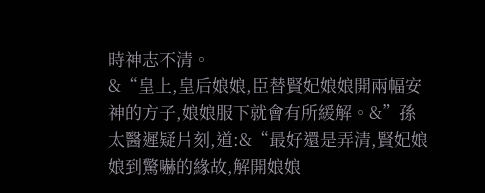時神志不清。
&“皇上,皇后娘娘,臣替賢妃娘娘開兩幅安神的方子,娘娘服下就會有所緩解。&”孫太醫遲疑片刻,道:&“最好還是弄清,賢妃娘娘到驚嚇的緣故,解開娘娘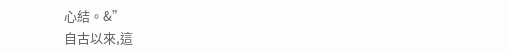心結。&”
自古以來,這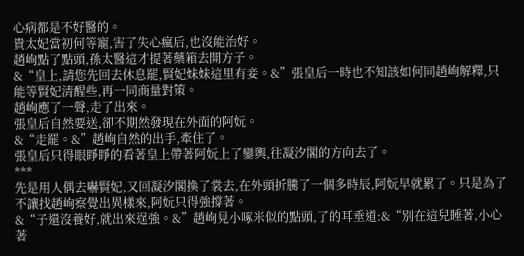心病都是不好醫的。
貴太妃當初何等寵,害了失心瘋后,也沒能治好。
趙峋點了點頭,孫太醫這才提著藥箱去開方子。
&“皇上,請您先回去休息罷,賢妃妹妹這里有妾。&”張皇后一時也不知該如何同趙峋解釋,只能等賢妃清醒些,再一同商量對策。
趙峋應了一聲,走了出來。
張皇后自然要送,卻不期然發現在外面的阿妧。
&“走罷。&”趙峋自然的出手,牽住了。
張皇后只得眼睜睜的看著皇上帶著阿妧上了鑾輿,往凝汐閣的方向去了。
***
先是用人偶去嚇賢妃,又回凝汐閣換了裳去,在外頭折騰了一個多時辰,阿妧早就累了。只是為了不讓找趙峋察覺出異樣來,阿妧只得強撐著。
&“子還沒養好,就出來逞強。&”趙峋見小啄米似的點頭,了的耳垂道:&“別在這兒睡著,小心著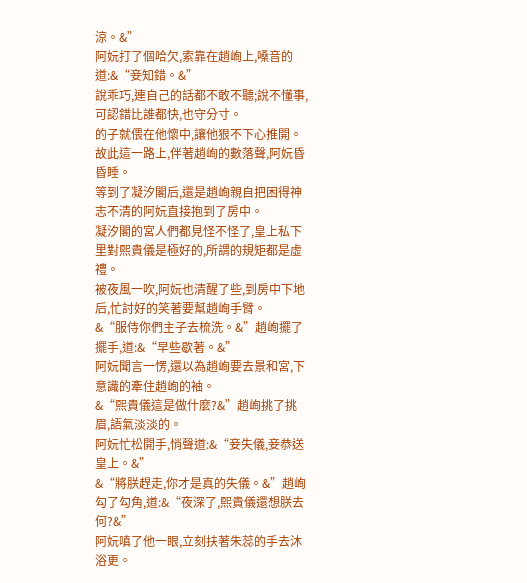涼。&”
阿妧打了個哈欠,索靠在趙峋上,嗓音的道:&“妾知錯。&”
說乖巧,連自己的話都不敢不聽;說不懂事,可認錯比誰都快,也守分寸。
的子就偎在他懷中,讓他狠不下心推開。
故此這一路上,伴著趙峋的數落聲,阿妧昏昏睡。
等到了凝汐閣后,還是趙峋親自把困得神志不清的阿妧直接抱到了房中。
凝汐閣的宮人們都見怪不怪了,皇上私下里對熙貴儀是極好的,所謂的規矩都是虛禮。
被夜風一吹,阿妧也清醒了些,到房中下地后,忙討好的笑著要幫趙峋手臂。
&“服侍你們主子去梳洗。&”趙峋擺了擺手,道:&“早些歇著。&”
阿妧聞言一愣,還以為趙峋要去景和宮,下意識的牽住趙峋的袖。
&“熙貴儀這是做什麼?&”趙峋挑了挑眉,語氣淡淡的。
阿妧忙松開手,悄聲道:&“妾失儀,妾恭送皇上。&”
&“將朕趕走,你才是真的失儀。&”趙峋勾了勾角,道:&“夜深了,熙貴儀還想朕去何?&”
阿妧嗔了他一眼,立刻扶著朱蕊的手去沐浴更。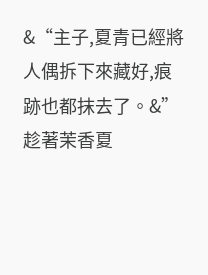&“主子,夏青已經將人偶拆下來藏好,痕跡也都抹去了。&”趁著茉香夏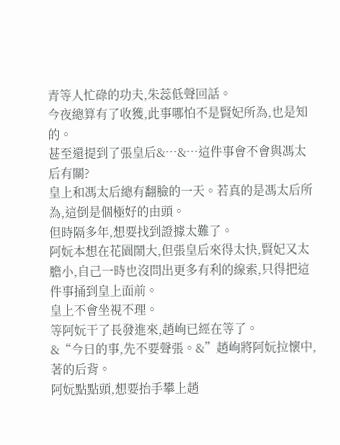青等人忙碌的功夫,朱蕊低聲回話。
今夜總算有了收獲,此事哪怕不是賢妃所為,也是知的。
甚至還提到了張皇后&…&…這件事會不會與馮太后有關?
皇上和馮太后總有翻臉的一天。若真的是馮太后所為,這倒是個極好的由頭。
但時隔多年,想要找到證據太難了。
阿妧本想在花園鬧大,但張皇后來得太快,賢妃又太膽小,自己一時也沒問出更多有利的線索,只得把這件事捅到皇上面前。
皇上不會坐視不理。
等阿妧干了長發進來,趙峋已經在等了。
&“今日的事,先不要聲張。&”趙峋將阿妧拉懷中,著的后背。
阿妧點點頭,想要抬手攀上趙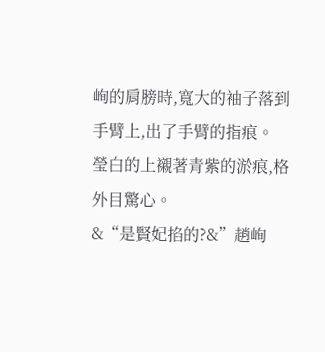峋的肩膀時,寬大的袖子落到手臂上,出了手臂的指痕。
瑩白的上襯著青紫的淤痕,格外目驚心。
&“是賢妃掐的?&”趙峋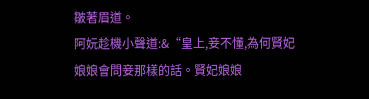皺著眉道。
阿妧趁機小聲道:&“皇上,妾不懂,為何賢妃娘娘會問妾那樣的話。賢妃娘娘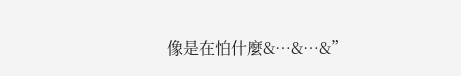像是在怕什麼&…&…&”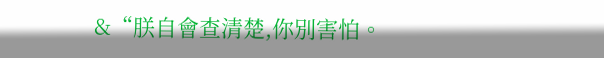&“朕自會查清楚,你別害怕。